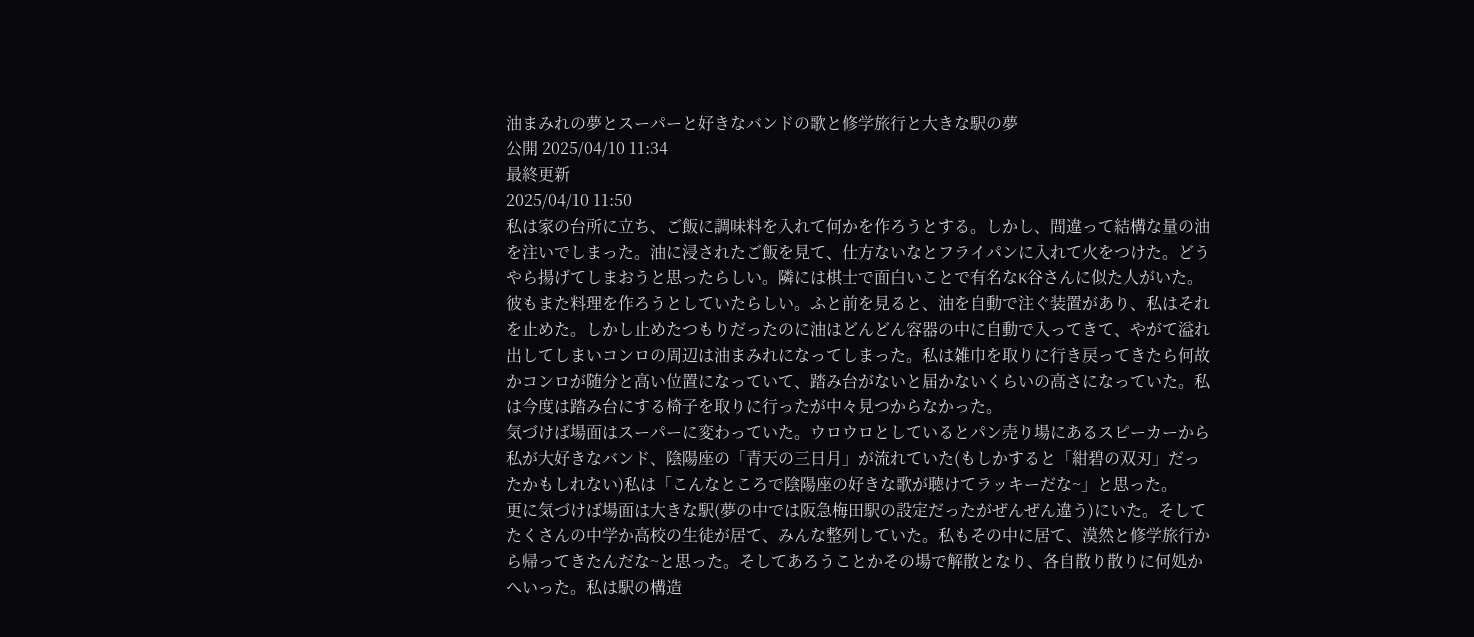油まみれの夢とスーパーと好きなバンドの歌と修学旅行と大きな駅の夢
公開 2025/04/10 11:34
最終更新
2025/04/10 11:50
私は家の台所に立ち、ご飯に調味料を入れて何かを作ろうとする。しかし、間違って結構な量の油を注いでしまった。油に浸されたご飯を見て、仕方ないなとフライパンに入れて火をつけた。どうやら揚げてしまおうと思ったらしい。隣には棋士で面白いことで有名なK谷さんに似た人がいた。彼もまた料理を作ろうとしていたらしい。ふと前を見ると、油を自動で注ぐ装置があり、私はそれを止めた。しかし止めたつもりだったのに油はどんどん容器の中に自動で入ってきて、やがて溢れ出してしまいコンロの周辺は油まみれになってしまった。私は雑巾を取りに行き戻ってきたら何故かコンロが随分と高い位置になっていて、踏み台がないと届かないくらいの高さになっていた。私は今度は踏み台にする椅子を取りに行ったが中々見つからなかった。
気づけば場面はスーパーに変わっていた。ウロウロとしているとパン売り場にあるスピーカーから私が大好きなバンド、陰陽座の「青天の三日月」が流れていた(もしかすると「紺碧の双刃」だったかもしれない)私は「こんなところで陰陽座の好きな歌が聴けてラッキーだな~」と思った。
更に気づけば場面は大きな駅(夢の中では阪急梅田駅の設定だったがぜんぜん違う)にいた。そしてたくさんの中学か高校の生徒が居て、みんな整列していた。私もその中に居て、漠然と修学旅行から帰ってきたんだな~と思った。そしてあろうことかその場で解散となり、各自散り散りに何処かへいった。私は駅の構造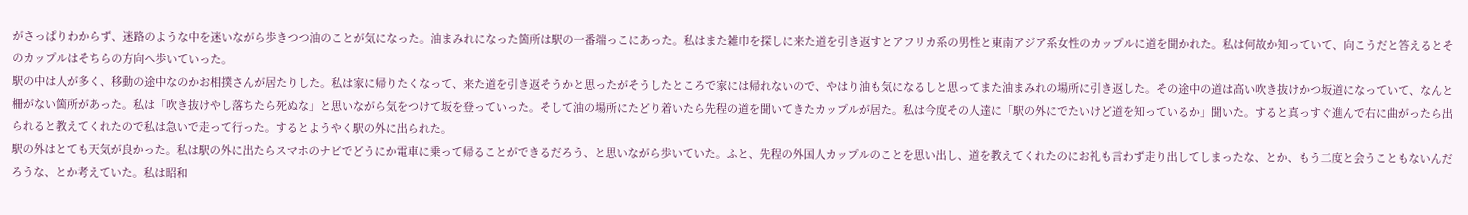がさっぱりわからず、迷路のような中を迷いながら歩きつつ油のことが気になった。油まみれになった箇所は駅の一番端っこにあった。私はまた雑巾を探しに来た道を引き返すとアフリカ系の男性と東南アジア系女性のカップルに道を聞かれた。私は何故か知っていて、向こうだと答えるとそのカップルはそちらの方向へ歩いていった。
駅の中は人が多く、移動の途中なのかお相撲さんが居たりした。私は家に帰りたくなって、来た道を引き返そうかと思ったがそうしたところで家には帰れないので、やはり油も気になるしと思ってまた油まみれの場所に引き返した。その途中の道は高い吹き抜けかつ坂道になっていて、なんと柵がない箇所があった。私は「吹き抜けやし落ちたら死ぬな」と思いながら気をつけて坂を登っていった。そして油の場所にたどり着いたら先程の道を聞いてきたカップルが居た。私は今度その人達に「駅の外にでたいけど道を知っているか」聞いた。すると真っすぐ進んで右に曲がったら出られると教えてくれたので私は急いで走って行った。するとようやく駅の外に出られた。
駅の外はとても天気が良かった。私は駅の外に出たらスマホのナビでどうにか電車に乗って帰ることができるだろう、と思いながら歩いていた。ふと、先程の外国人カップルのことを思い出し、道を教えてくれたのにお礼も言わず走り出してしまったな、とか、もう二度と会うこともないんだろうな、とか考えていた。私は昭和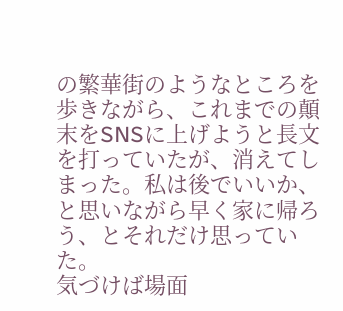の繁華街のようなところを歩きながら、これまでの顛末をSNSに上げようと長文を打っていたが、消えてしまった。私は後でいいか、と思いながら早く家に帰ろう、とそれだけ思っていた。
気づけば場面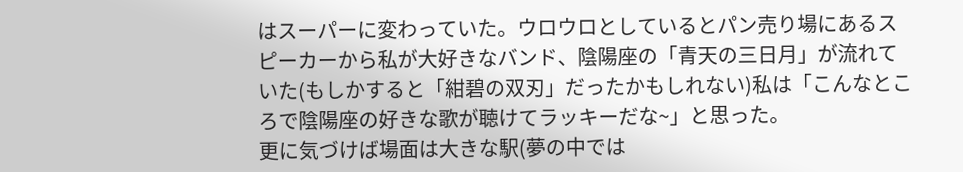はスーパーに変わっていた。ウロウロとしているとパン売り場にあるスピーカーから私が大好きなバンド、陰陽座の「青天の三日月」が流れていた(もしかすると「紺碧の双刃」だったかもしれない)私は「こんなところで陰陽座の好きな歌が聴けてラッキーだな~」と思った。
更に気づけば場面は大きな駅(夢の中では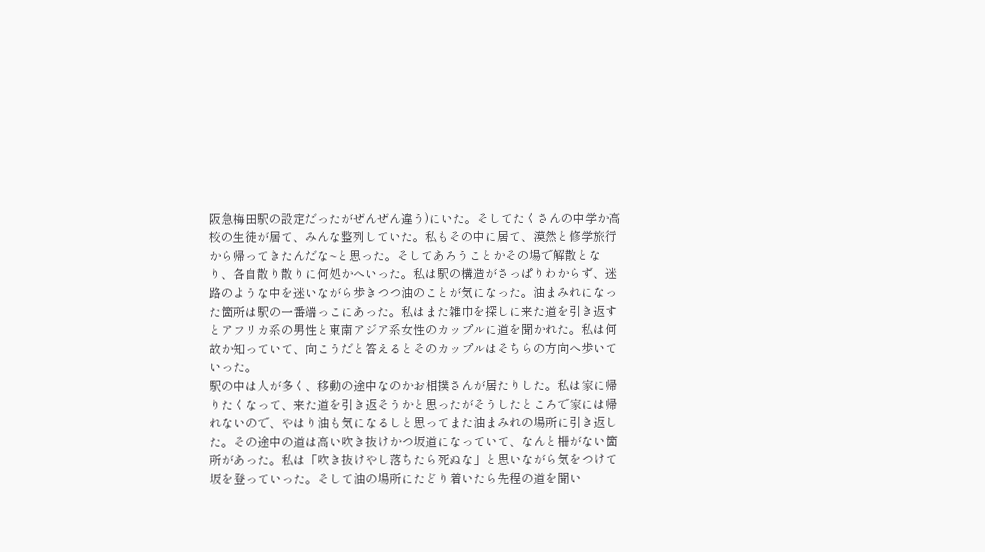阪急梅田駅の設定だったがぜんぜん違う)にいた。そしてたくさんの中学か高校の生徒が居て、みんな整列していた。私もその中に居て、漠然と修学旅行から帰ってきたんだな~と思った。そしてあろうことかその場で解散となり、各自散り散りに何処かへいった。私は駅の構造がさっぱりわからず、迷路のような中を迷いながら歩きつつ油のことが気になった。油まみれになった箇所は駅の一番端っこにあった。私はまた雑巾を探しに来た道を引き返すとアフリカ系の男性と東南アジア系女性のカップルに道を聞かれた。私は何故か知っていて、向こうだと答えるとそのカップルはそちらの方向へ歩いていった。
駅の中は人が多く、移動の途中なのかお相撲さんが居たりした。私は家に帰りたくなって、来た道を引き返そうかと思ったがそうしたところで家には帰れないので、やはり油も気になるしと思ってまた油まみれの場所に引き返した。その途中の道は高い吹き抜けかつ坂道になっていて、なんと柵がない箇所があった。私は「吹き抜けやし落ちたら死ぬな」と思いながら気をつけて坂を登っていった。そして油の場所にたどり着いたら先程の道を聞い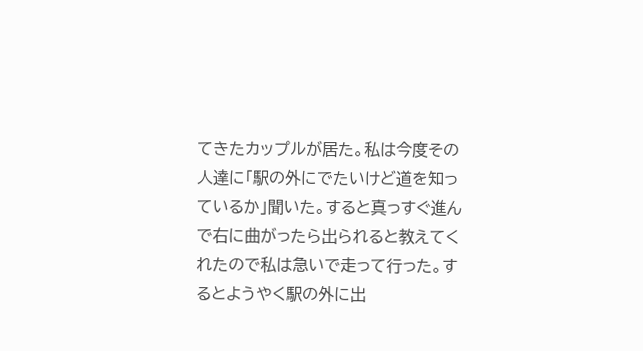てきたカップルが居た。私は今度その人達に「駅の外にでたいけど道を知っているか」聞いた。すると真っすぐ進んで右に曲がったら出られると教えてくれたので私は急いで走って行った。するとようやく駅の外に出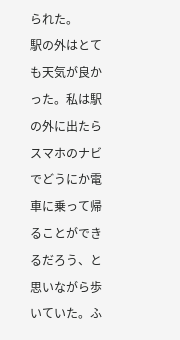られた。
駅の外はとても天気が良かった。私は駅の外に出たらスマホのナビでどうにか電車に乗って帰ることができるだろう、と思いながら歩いていた。ふ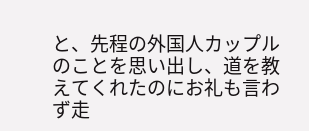と、先程の外国人カップルのことを思い出し、道を教えてくれたのにお礼も言わず走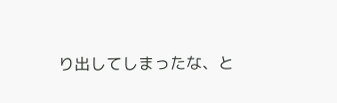り出してしまったな、と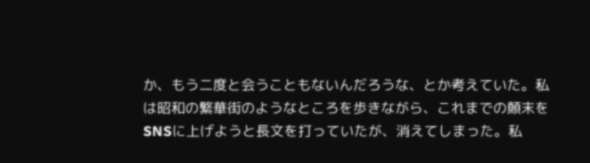か、もう二度と会うこともないんだろうな、とか考えていた。私は昭和の繁華街のようなところを歩きながら、これまでの顛末をSNSに上げようと長文を打っていたが、消えてしまった。私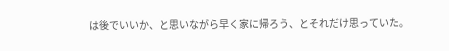は後でいいか、と思いながら早く家に帰ろう、とそれだけ思っていた。